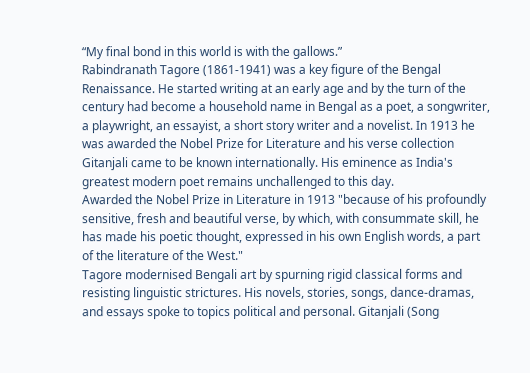“My final bond in this world is with the gallows.”
Rabindranath Tagore (1861-1941) was a key figure of the Bengal Renaissance. He started writing at an early age and by the turn of the century had become a household name in Bengal as a poet, a songwriter, a playwright, an essayist, a short story writer and a novelist. In 1913 he was awarded the Nobel Prize for Literature and his verse collection Gitanjali came to be known internationally. His eminence as India's greatest modern poet remains unchallenged to this day.
Awarded the Nobel Prize in Literature in 1913 "because of his profoundly sensitive, fresh and beautiful verse, by which, with consummate skill, he has made his poetic thought, expressed in his own English words, a part of the literature of the West."
Tagore modernised Bengali art by spurning rigid classical forms and resisting linguistic strictures. His novels, stories, songs, dance-dramas, and essays spoke to topics political and personal. Gitanjali (Song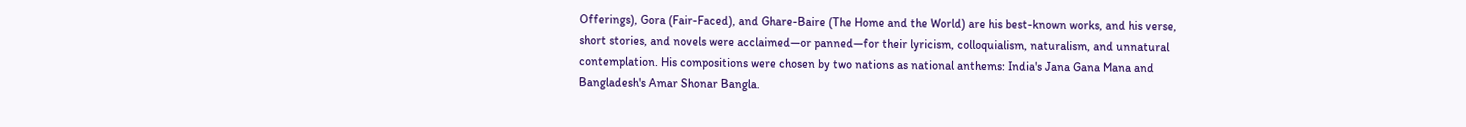Offerings), Gora (Fair-Faced), and Ghare-Baire (The Home and the World) are his best-known works, and his verse, short stories, and novels were acclaimed—or panned—for their lyricism, colloquialism, naturalism, and unnatural contemplation. His compositions were chosen by two nations as national anthems: India's Jana Gana Mana and Bangladesh's Amar Shonar Bangla.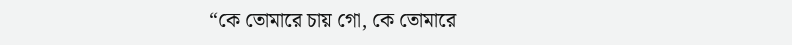“কে তোমারে চায় গো, কে তোমারে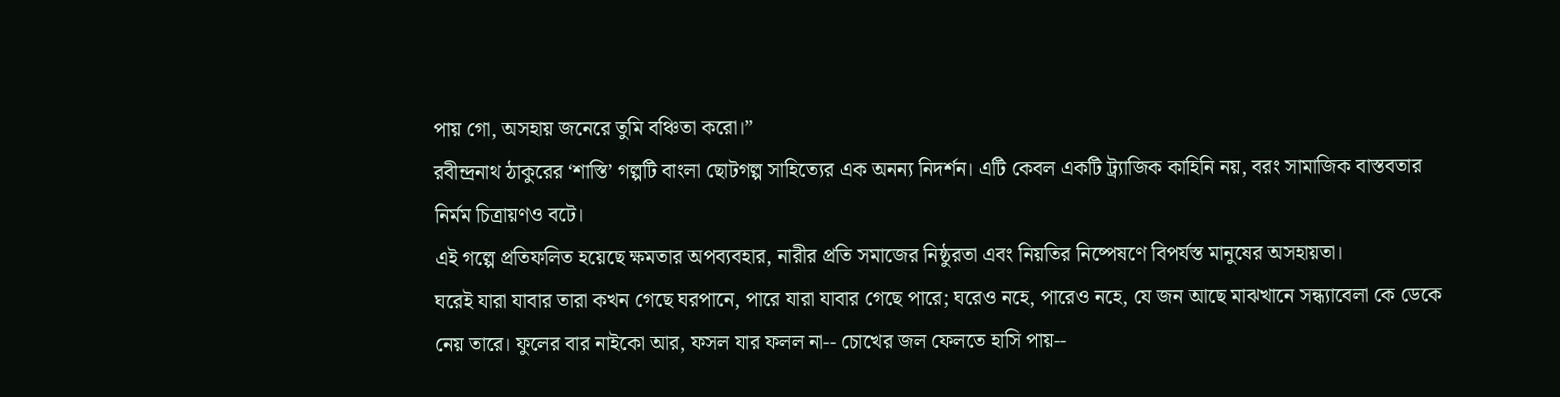পায় গো, অসহায় জনেরে তুমি বঞ্চিতা করো।”
রবীন্দ্রনাথ ঠাকুরের ‘শাস্তি’ গল্পটি বাংলা ছোটগল্প সাহিত্যের এক অনন্য নিদর্শন। এটি কেবল একটি ট্র্যাজিক কাহিনি নয়, বরং সামাজিক বাস্তবতার নির্মম চিত্রায়ণও বটে।
এই গল্পে প্রতিফলিত হয়েছে ক্ষমতার অপব্যবহার, নারীর প্রতি সমাজের নিষ্ঠুরতা এবং নিয়তির নিষ্পেষণে বিপর্যস্ত মানুষের অসহায়তা।
ঘরেই যারা যাবার তারা কখন গেছে ঘরপানে, পারে যারা যাবার গেছে পারে; ঘরেও নহে, পারেও নহে, যে জন আছে মাঝখানে সন্ধ্যাবেলা কে ডেকে নেয় তারে। ফুলের বার নাইকো আর, ফসল যার ফলল না-- চোখের জল ফেলতে হাসি পায়--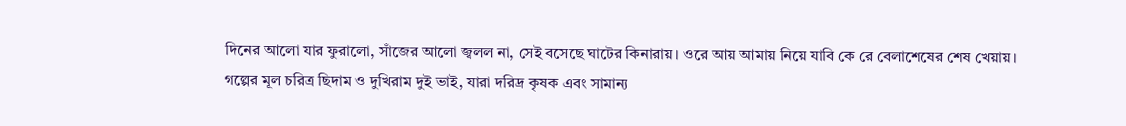দিনের আলো যার ফুরালো, সাঁজের আলো জ্বলল না, সেই বসেছে ঘাটের কিনারায়। ওরে আয় আমায় নিয়ে যাবি কে রে বেলাশেষের শেষ খেয়ায়।
গল্পের মূল চরিত্র ছিদাম ও দুখিরাম দুই ভাই, যারা দরিদ্র কৃষক এবং সামান্য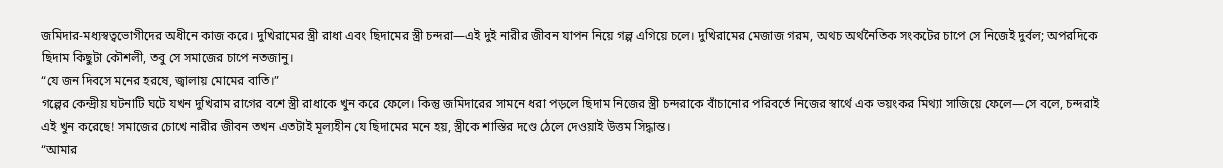জমিদার-মধ্যস্বত্বভোগীদের অধীনে কাজ করে। দুখিরামের স্ত্রী রাধা এবং ছিদামের স্ত্রী চন্দরা—এই দুই নারীর জীবন যাপন নিয়ে গল্প এগিয়ে চলে। দুখিরামের মেজাজ গরম, অথচ অর্থনৈতিক সংকটের চাপে সে নিজেই দুর্বল; অপরদিকে ছিদাম কিছুটা কৌশলী, তবু সে সমাজের চাপে নতজানু।
“যে জন দিবসে মনের হরষে, জ্বালায় মোমের বাতি।”
গল্পের কেন্দ্রীয় ঘটনাটি ঘটে যখন দুখিরাম রাগের বশে স্ত্রী রাধাকে খুন করে ফেলে। কিন্তু জমিদারের সামনে ধরা পড়লে ছিদাম নিজের স্ত্রী চন্দরাকে বাঁচানোর পরিবর্তে নিজের স্বার্থে এক ভয়ংকর মিথ্যা সাজিয়ে ফেলে—সে বলে, চন্দরাই এই খুন করেছে! সমাজের চোখে নারীর জীবন তখন এতটাই মূল্যহীন যে ছিদামের মনে হয়, স্ত্রীকে শাস্তির দণ্ডে ঠেলে দেওয়াই উত্তম সিদ্ধান্ত।
“আমার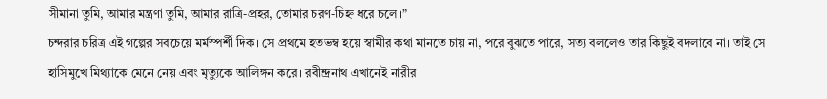সীমানা তুমি, আমার মন্ত্রণা তুমি, আমার রাত্রি-প্রহর, তোমার চরণ-চিহ্ন ধরে চলে।”
চন্দরার চরিত্র এই গল্পের সবচেয়ে মর্মস্পর্শী দিক। সে প্রথমে হতভম্ব হয়ে স্বামীর কথা মানতে চায় না, পরে বুঝতে পারে, সত্য বললেও তার কিছুই বদলাবে না। তাই সে হাসিমুখে মিথ্যাকে মেনে নেয় এবং মৃত্যুকে আলিঙ্গন করে। রবীন্দ্রনাথ এখানেই নারীর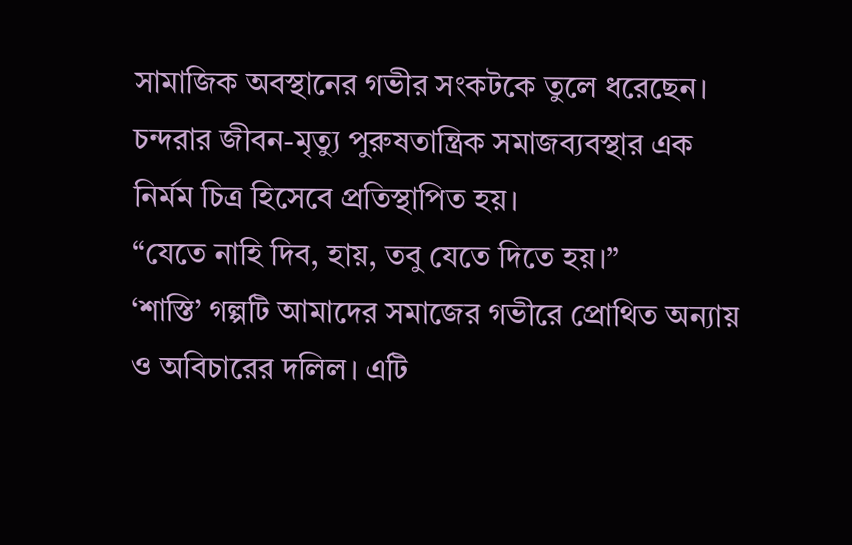সামাজিক অবস্থানের গভীর সংকটকে তুলে ধরেছেন। চন্দরার জীবন-মৃত্যু পুরুষতান্ত্রিক সমাজব্যবস্থার এক নির্মম চিত্র হিসেবে প্রতিস্থাপিত হয়।
“যেতে নাহি দিব, হায়, তবু যেতে দিতে হয়।”
‘শাস্তি’ গল্পটি আমাদের সমাজের গভীরে প্রোথিত অন্যায় ও অবিচারের দলিল। এটি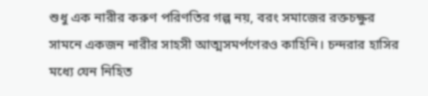শুধু এক নারীর করুণ পরিণতির গল্প নয়, বরং সমাজের রক্তচক্ষুর সামনে একজন নারীর সাহসী আত্মসমর্পণেরও কাহিনি। চন্দরার হাসির মধ্যে যেন নিহিত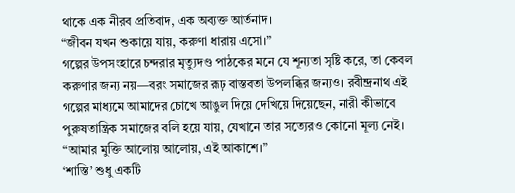থাকে এক নীরব প্রতিবাদ, এক অব্যক্ত আর্তনাদ।
“জীবন যখন শুকায়ে যায়, করুণা ধারায় এসো।”
গল্পের উপসংহারে চন্দরার মৃত্যুদণ্ড পাঠকের মনে যে শূন্যতা সৃষ্টি করে, তা কেবল করুণার জন্য নয়—বরং সমাজের রূঢ় বাস্তবতা উপলব্ধির জন্যও। রবীন্দ্রনাথ এই গল্পের মাধ্যমে আমাদের চোখে আঙুল দিয়ে দেখিয়ে দিয়েছেন, নারী কীভাবে পুরুষতান্ত্রিক সমাজের বলি হয়ে যায়, যেখানে তার সত্যেরও কোনো মূল্য নেই।
“আমার মুক্তি আলোয় আলোয়, এই আকাশে।”
‘শাস্তি’ শুধু একটি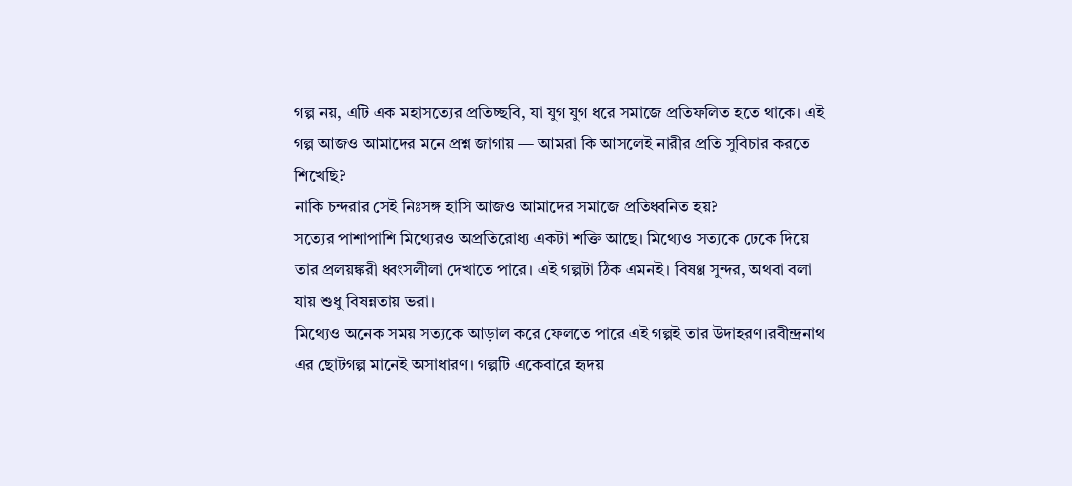গল্প নয়, এটি এক মহাসত্যের প্রতিচ্ছবি, যা যুগ যুগ ধরে সমাজে প্রতিফলিত হতে থাকে। এই গল্প আজও আমাদের মনে প্রশ্ন জাগায় — আমরা কি আসলেই নারীর প্রতি সুবিচার করতে শিখেছি?
নাকি চন্দরার সেই নিঃসঙ্গ হাসি আজও আমাদের সমাজে প্রতিধ্বনিত হয়?
সত্যের পাশাপাশি মিথ্যেরও অপ্রতিরোধ্য একটা শক্তি আছে। মিথ্যেও সত্যকে ঢেকে দিয়ে তার প্রলয়ঙ্করী ধ্বংসলীলা দেখাতে পারে। এই গল্পটা ঠিক এমনই। বিষণ্ণ সুন্দর, অথবা বলা যায় শুধু বিষন্নতায় ভরা।
মিথ্যেও অনেক সময় সত্যকে আড়াল করে ফেলতে পারে এই গল্পই তার উদাহরণ।রবীন্দ্রনাথ এর ছোটগল্প মানেই অসাধারণ। গল্পটি একেবারে হৃদয়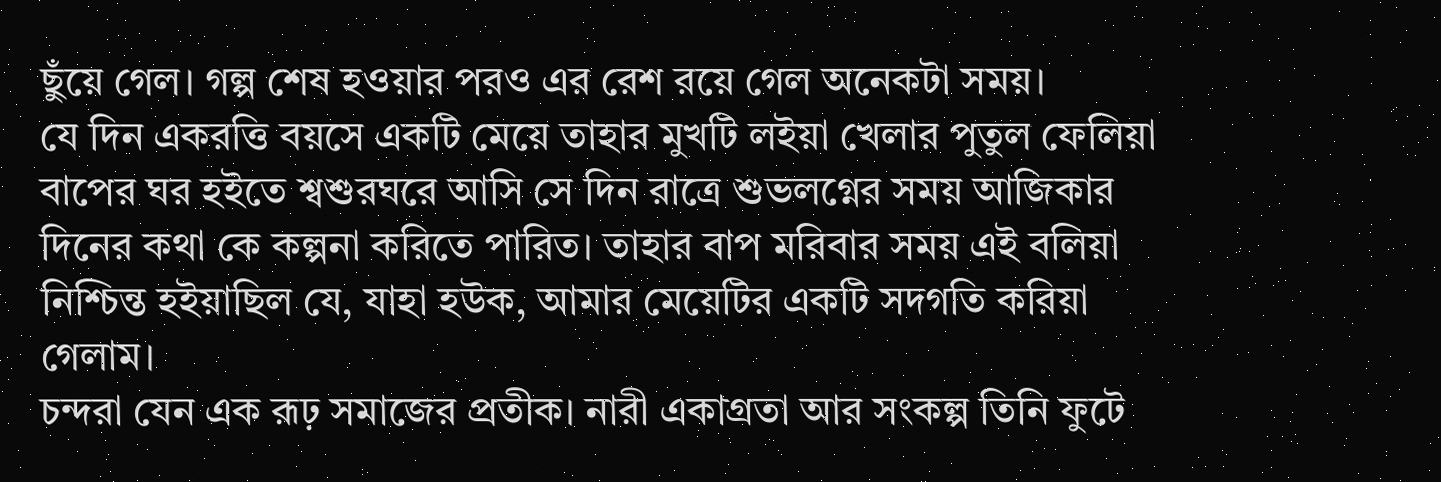ছুঁয়ে গেল। গল্প শেষ হওয়ার পরও এর রেশ রয়ে গেল অনেকটা সময়।
যে দিন একরত্তি বয়সে একটি মেয়ে তাহার মুখটি লইয়া খেলার পুতুল ফেলিয়া বাপের ঘর হইতে শ্বশুরঘরে আসি সে দিন রাত্রে শুভলগ্নের সময় আজিকার দিনের কথা কে কল্পনা করিতে পারিত। তাহার বাপ মরিবার সময় এই বলিয়া নিশ্চিন্ত হইয়াছিল যে, যাহা হউক, আমার মেয়েটির একটি সদগতি করিয়া গেলাম।
চন্দরা যেন এক রূঢ় সমাজের প্রতীক। নারী একাগ্রতা আর সংকল্প তিনি ফুটে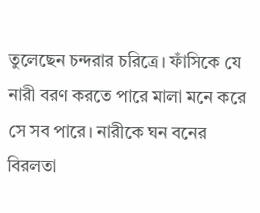তুলেছেন চন্দরার চরিত্রে। ফাঁসিকে যে নারী বরণ করতে পারে মালা মনে করে সে সব পারে। নারীকে ঘন বনের বিরলতা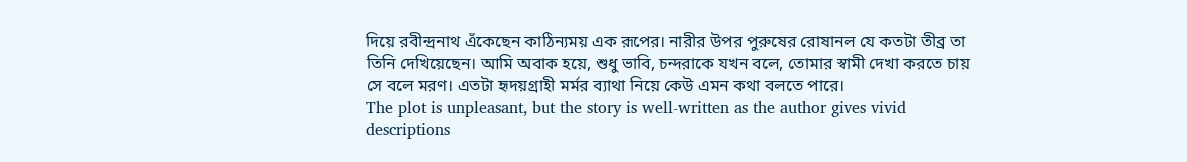দিয়ে রবীন্দ্রনাথ এঁকেছেন কাঠিন্যময় এক রূপের। নারীর উপর পুরুষের রোষানল যে কতটা তীব্র তা তিনি দেখিয়েছেন। আমি অবাক হয়ে, শুধু ভাবি, চন্দরাকে যখন বলে, তোমার স্বামী দেখা করতে চায় সে বলে মরণ। এতটা হৃদয়গ্রাহী মর্মর ব্যাথা নিয়ে কেউ এমন কথা বলতে পারে।
The plot is unpleasant, but the story is well-written as the author gives vivid descriptions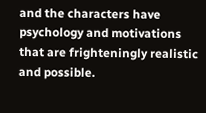and the characters have psychology and motivations that are frighteningly realistic and possible.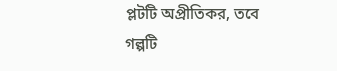প্লটটি অপ্রীতিকর, তবে গল্পটি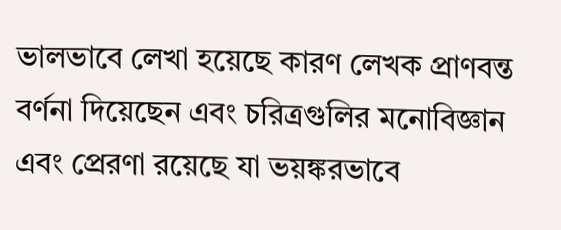ভালভাবে লেখা হয়েছে কারণ লেখক প্রাণবন্ত বর্ণনা দিয়েছেন এবং চরিত্রগুলির মনোবিজ্ঞান এবং প্রেরণা রয়েছে যা ভয়ঙ্করভাবে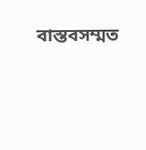বাস্তবসম্মত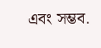এবং সম্ভব.